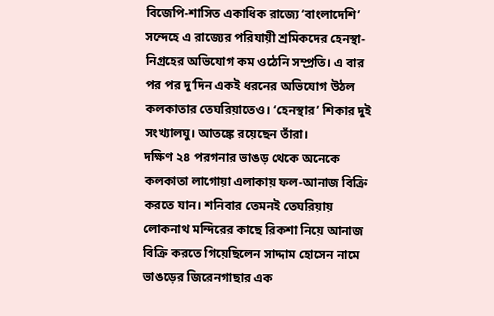বিজেপি-শাসিত একাধিক রাজ্যে ‘বাংলাদেশি’ সন্দেহে এ রাজ্যের পরিযায়ী শ্রমিকদের হেনস্থা-নিগ্রহের অভিযোগ কম ওঠেনি সম্প্রতি। এ বার পর পর দু’দিন একই ধরনের অভিযোগ উঠল কলকাতার তেঘরিয়াতেও। ‘হেনস্থার’ শিকার দুই সংখ্যালঘু। আতঙ্কে রয়েছেন তাঁরা।
দক্ষিণ ২৪ পরগনার ভাঙড় থেকে অনেকে কলকাতা লাগোয়া এলাকায় ফল-আনাজ বিক্রি করতে যান। শনিবার তেমনই তেঘরিয়ায় লোকনাথ মন্দিরের কাছে রিকশা নিয়ে আনাজ বিক্রি করতে গিয়েছিলেন সাদ্দাম হোসেন নামে ভাঙড়ের জিরেনগাছার এক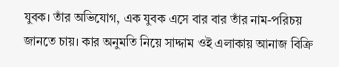যুবক। তাঁর অভিযোগ, এক যুবক এসে বার বার তাঁর নাম-পরিচয় জানতে চায়। কার অনুমতি নিয়ে সাদ্দাম ওই এলাকায় আনাজ বিক্রি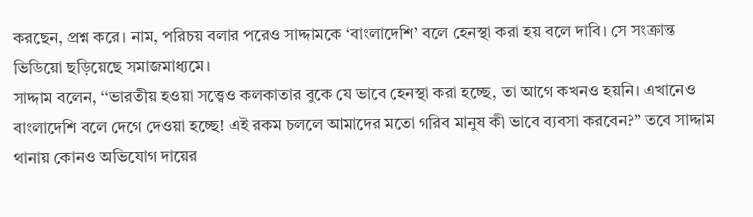করছেন, প্রশ্ন করে। নাম, পরিচয় বলার পরেও সাদ্দামকে ‘বাংলাদেশি’ বলে হেনস্থা করা হয় বলে দাবি। সে সংক্রান্ত ভিডিয়ো ছড়িয়েছে সমাজমাধ্যমে।
সাদ্দাম বলেন, ‘‘ভারতীয় হওয়া সত্ত্বেও কলকাতার বুকে যে ভাবে হেনস্থা করা হচ্ছে, তা আগে কখনও হয়নি। এখানেও বাংলাদেশি বলে দেগে দেওয়া হচ্ছে! এই রকম চললে আমাদের মতো গরিব মানুষ কী ভাবে ব্যবসা করবেন?’’ তবে সাদ্দাম থানায় কোনও অভিযোগ দায়ের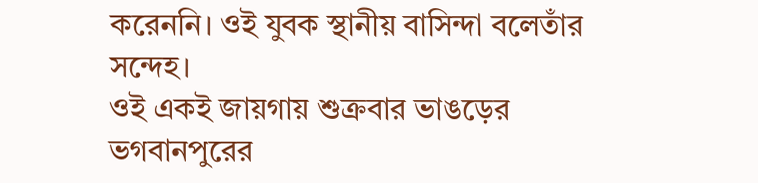করেননি। ওই যুবক স্থানীয় বাসিন্দা বলেতাঁর সন্দেহ।
ওই একই জায়গায় শুক্রবার ভাঙড়ের ভগবানপুরের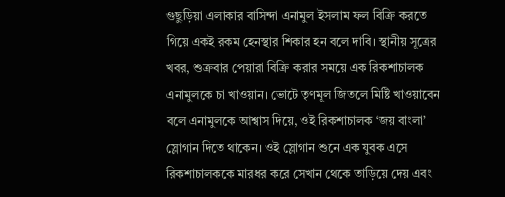গুছুড়িয়া এলাকার বাসিন্দা এনামুল ইসলাম ফল বিক্রি করতে গিয়ে একই রকম হেনস্থার শিকার হন বলে দাবি। স্থানীয় সূত্রের খবর, শুক্রবার পেয়ারা বিক্রি করার সময়ে এক রিকশাচালক এনামুলকে চা খাওয়ান। ভোটে তৃণমূল জিতলে মিষ্টি খাওয়াবেন বলে এনামুলকে আশ্বাস দিয়ে, ওই রিকশাচালক ‘জয় বাংলা’ স্লোগান দিতে থাকেন। ওই স্লোগান শুনে এক যুবক এসে রিকশাচালককে মারধর করে সেখান থেকে তাড়িয়ে দেয় এবং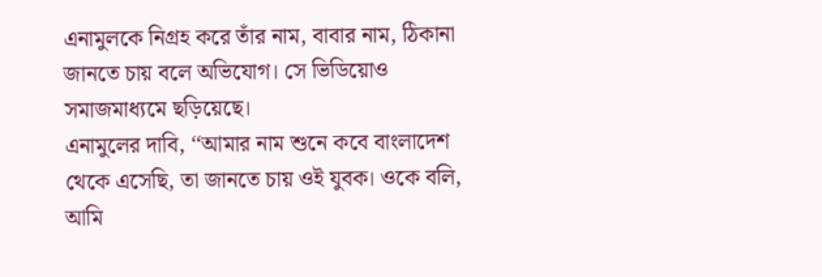এনামুলকে নিগ্রহ করে তাঁর নাম, বাবার নাম, ঠিকানা জানতে চায় বলে অভিযোগ। সে ভিডিয়োও সমাজমাধ্যমে ছড়িয়েছে।
এনামুলের দাবি, ‘‘আমার নাম শুনে কবে বাংলাদেশ থেকে এসেছি, তা জানতে চায় ওই যুবক। ওকে বলি, আমি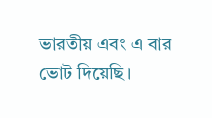ভারতীয় এবং এ বার ভোট দিয়েছি।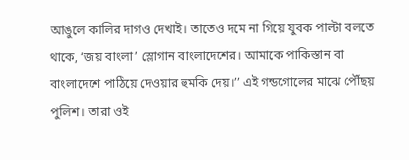আঙুলে কালির দাগও দেখাই। তাতেও দমে না গিয়ে যুবক পাল্টা বলতে থাকে, ‘জয় বাংলা’ স্লোগান বাংলাদেশের। আমাকে পাকিস্তান বা বাংলাদেশে পাঠিয়ে দেওয়ার হুমকি দেয়।’’ এই গন্ডগোলের মাঝে পৌঁছয় পুলিশ। তারা ওই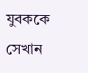যুবককে সেখান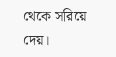থেকে সরিয়ে দেয়।